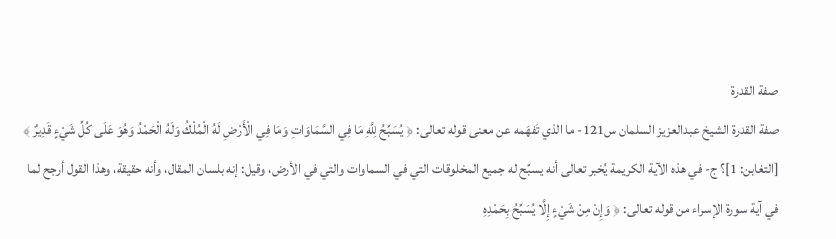صفة القدرة
صفة القدرة الشيخ عبدالعزيز السلمان س121- ما الذي تَفهَمه عن معنى قوله تعالى: ﴿ يُسَبِّحُ لِلَّهِ مَا فِي السَّمَاوَاتِ وَمَا فِي الْأَرْضِ لَهُ الْمُلْكُ وَلَهُ الْحَمْدُ وَهُوَ عَلَى كُلِّ شَيْءٍ قَدِيرٌ ﴾ [التغابن: 1]؟ ج- في هذه الآية الكريمة يُخبر تعالى أنه يسبِّح له جميع المخلوقات التي في السماوات والتي في الأرض، وقيل: إنه بلسان المقال، وأنه حقيقة، وهذا القول أرجح لما في آية سورة الإسراء من قوله تعالى: ﴿ وَإِنْ مِنْ شَيْءٍ إِلَّا يُسَبِّحُ بِحَمْدِهِ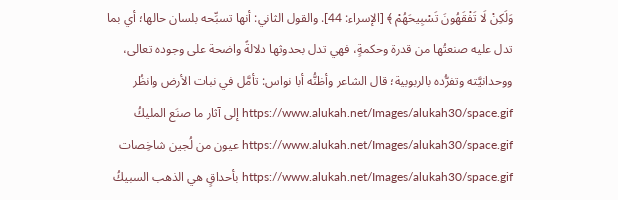وَلَكِنْ لَا تَفْقَهُونَ تَسْبِيحَهُمْ ﴾ [الإسراء: 44]. والقول الثاني: أنها تسبِّحه بلسان حالها؛ أي بما تدل عليه صنعتُها من قدرة وحكمةٍ، فهي تدل بحدوثها دلالةً واضحة على وجوده تعالى، ووحدانيَّته وتفرُّده بالربوبية؛ قال الشاعر وأظنُّه أبا نواس: تأمَّل في نبات الأرض وانظُر https://www.alukah.net/Images/alukah30/space.gif إلى آثار ما صنَع المليكُ https://www.alukah.net/Images/alukah30/space.gif عيون من لُجين شاخِصات https://www.alukah.net/Images/alukah30/space.gif بأحداقٍ هي الذهب السبيكُ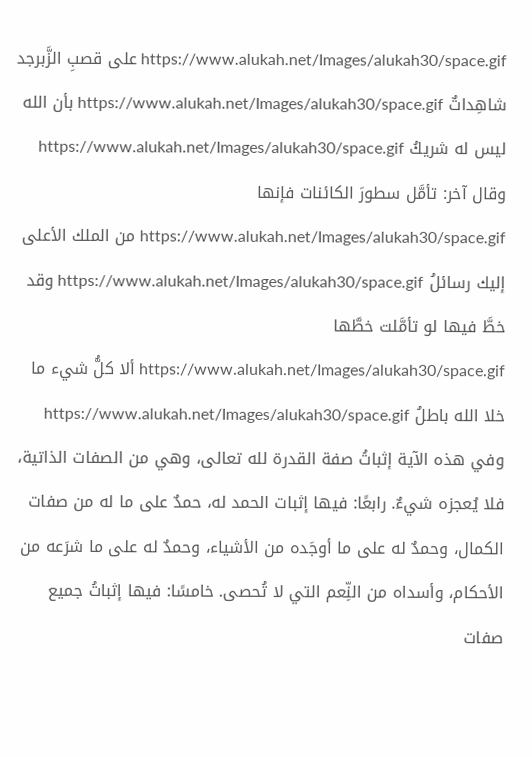https://www.alukah.net/Images/alukah30/space.gif على قصبِ الزَّبرجد شاهِداتٌ https://www.alukah.net/Images/alukah30/space.gif بأن الله ليس له شريكُ https://www.alukah.net/Images/alukah30/space.gif وقال آخر: تأمَّل سطورَ الكائنات فإنها https://www.alukah.net/Images/alukah30/space.gif من الملك الأعلى إليك رسائلُ https://www.alukah.net/Images/alukah30/space.gif وقد خطَّ فيها لو تأمَّلت خطَّها https://www.alukah.net/Images/alukah30/space.gif ألا كلُّ شيء ما خلا الله باطلُ https://www.alukah.net/Images/alukah30/space.gif وفي هذه الآية إثباتُ صفة القدرة لله تعالى، وهي من الصفات الذاتية، فلا يُعجزه شيءٌ. رابعًا: فيها إثبات الحمد له، حمدٌ على ما له من صفات الكمال، وحمدٌ له على ما أوجَده من الأشياء، وحمدٌ له على ما شرَعه من الأحكام، وأسداه من النِّعم التي لا تُحصى. خامسًا: فيها إثباتُ جميع صفات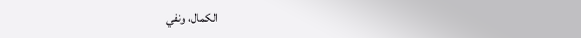الكمال، ونفي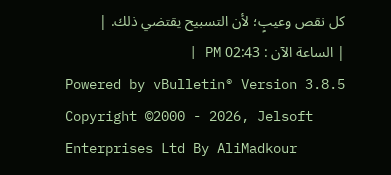كل نقص وعيبٍ؛ لأن التسبيح يقتضي ذلك. |
| الساعة الآن : 02:43 PM |
Powered by vBulletin® Version 3.8.5
Copyright ©2000 - 2026, Jelsoft Enterprises Ltd By AliMadkour